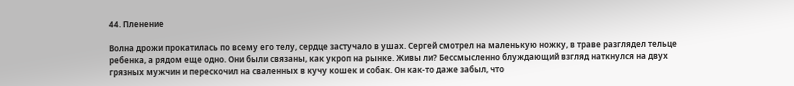44. Пленение

Волна дрожи прокатилась по всему его телу, сердце застучало в ушах. Сергей смотрел на маленькую ножку, в траве разглядел тельце ребенка, а рядом еще одно. Они были связаны, как укроп на рынке. Живы ли? Бессмысленно блуждающий взгляд наткнулся на двух грязных мужчин и перескочил на сваленных в кучу кошек и собак. Он как-то даже забыл, что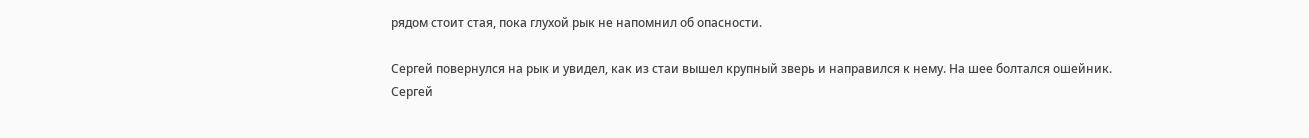рядом стоит стая, пока глухой рык не напомнил об опасности.

Сергей повернулся на рык и увидел, как из стаи вышел крупный зверь и направился к нему. На шее болтался ошейник. Сергей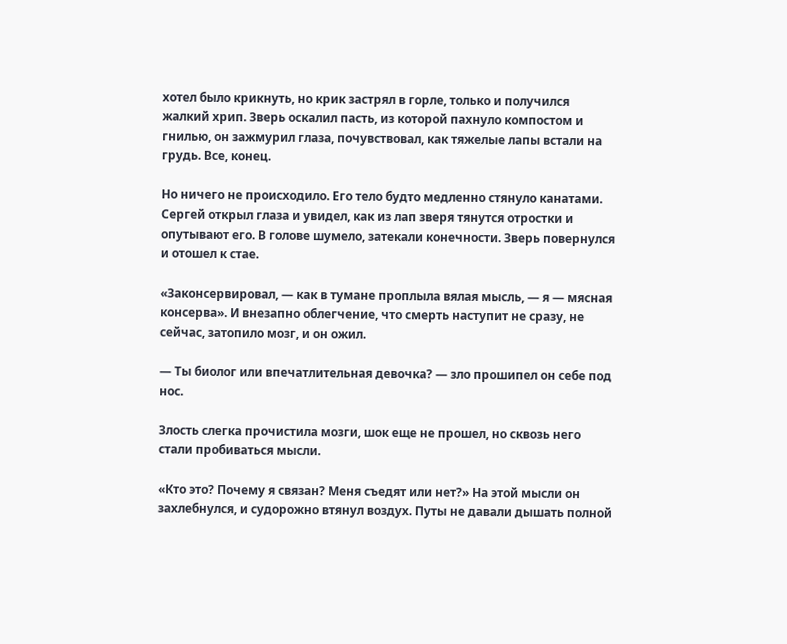хотел было крикнуть, но крик застрял в горле, только и получился жалкий хрип. Зверь оскалил пасть, из которой пахнуло компостом и гнилью, он зажмурил глаза, почувствовал, как тяжелые лапы встали на грудь. Все, конец.

Но ничего не происходило. Его тело будто медленно стянуло канатами. Сергей открыл глаза и увидел, как из лап зверя тянутся отростки и опутывают его. В голове шумело, затекали конечности. Зверь повернулся и отошел к стае.

«Законсервировал, — как в тумане проплыла вялая мысль, — я — мясная консерва». И внезапно облегчение, что смерть наступит не сразу, не сейчас, затопило мозг, и он ожил.

— Ты биолог или впечатлительная девочка? — зло прошипел он себе под нос.

Злость слегка прочистила мозги, шок еще не прошел, но сквозь него стали пробиваться мысли.

«Кто это? Почему я связан? Меня съедят или нет?» На этой мысли он захлебнулся, и судорожно втянул воздух. Путы не давали дышать полной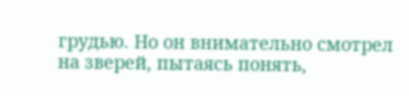грудью. Но он внимательно смотрел на зверей, пытаясь понять,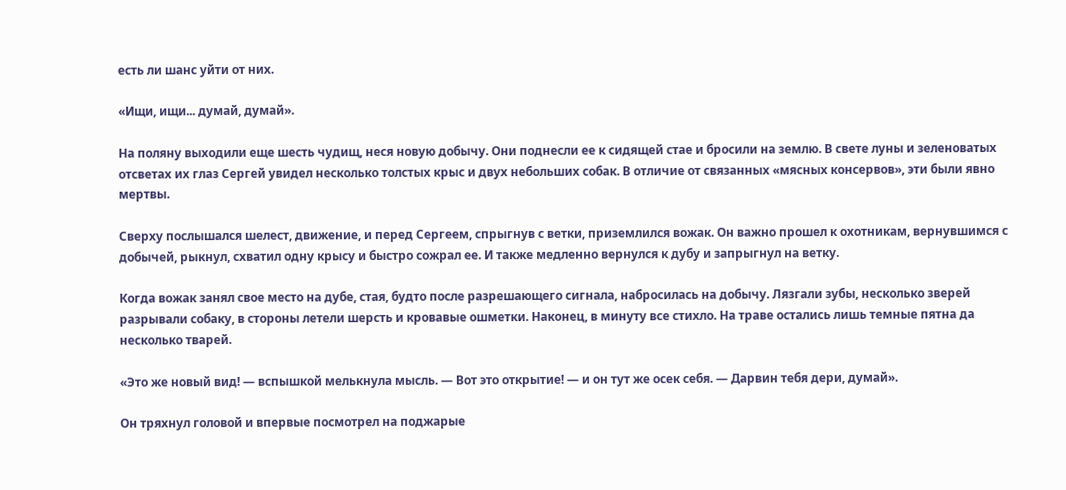есть ли шанс уйти от них.

«Ищи, ищи... думай, думай».

На поляну выходили еще шесть чудищ, неся новую добычу. Они поднесли ее к сидящей стае и бросили на землю. В свете луны и зеленоватых отсветах их глаз Сергей увидел несколько толстых крыс и двух небольших собак. В отличие от связанных «мясных консервов», эти были явно мертвы.

Сверху послышался шелест, движение, и перед Сергеем, спрыгнув с ветки, приземлился вожак. Он важно прошел к охотникам, вернувшимся с добычей, рыкнул, схватил одну крысу и быстро сожрал ее. И также медленно вернулся к дубу и запрыгнул на ветку.

Когда вожак занял свое место на дубе, стая, будто после разрешающего сигнала, набросилась на добычу. Лязгали зубы, несколько зверей разрывали собаку, в стороны летели шерсть и кровавые ошметки. Наконец, в минуту все стихло. На траве остались лишь темные пятна да несколько тварей.

«Это же новый вид! — вспышкой мелькнула мысль. — Вот это открытие! — и он тут же осек себя. — Дарвин тебя дери, думай».

Он тряхнул головой и впервые посмотрел на поджарые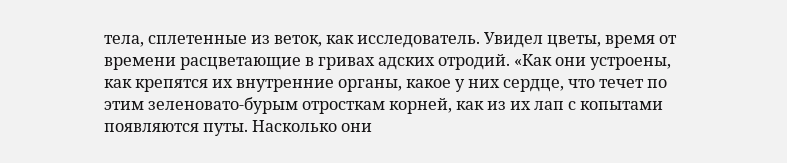тела, сплетенные из веток, как исследователь. Увидел цветы, время от времени расцветающие в гривах адских отродий. «Как они устроены, как крепятся их внутренние органы, какое у них сердце, что течет по этим зеленовато-бурым отросткам корней, как из их лап с копытами появляются путы. Насколько они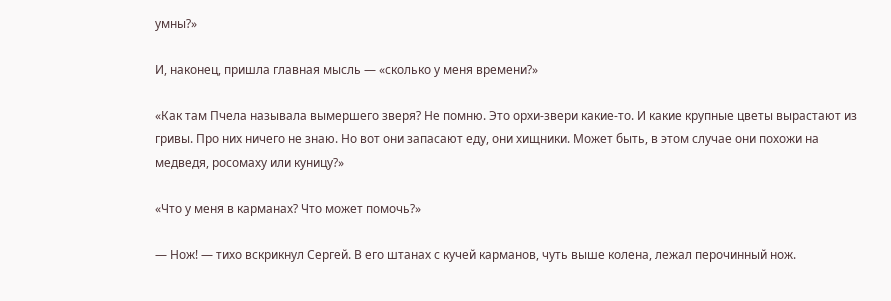умны?»

И, наконец, пришла главная мысль — «сколько у меня времени?»

«Как там Пчела называла вымершего зверя? Не помню. Это орхи-звери какие-то. И какие крупные цветы вырастают из гривы. Про них ничего не знаю. Но вот они запасают еду, они хищники. Может быть, в этом случае они похожи на медведя, росомаху или куницу?»

«Что у меня в карманах? Что может помочь?»

— Нож! — тихо вскрикнул Сергей. В его штанах с кучей карманов, чуть выше колена, лежал перочинный нож.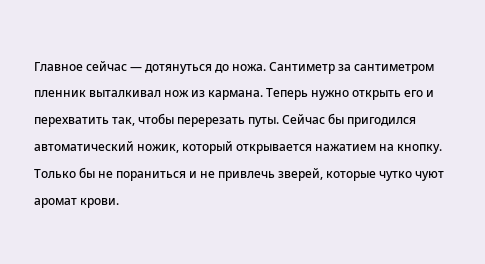Главное сейчас — дотянуться до ножа. Сантиметр за сантиметром пленник выталкивал нож из кармана. Теперь нужно открыть его и перехватить так, чтобы перерезать путы. Сейчас бы пригодился автоматический ножик, который открывается нажатием на кнопку. Только бы не пораниться и не привлечь зверей, которые чутко чуют аромат крови.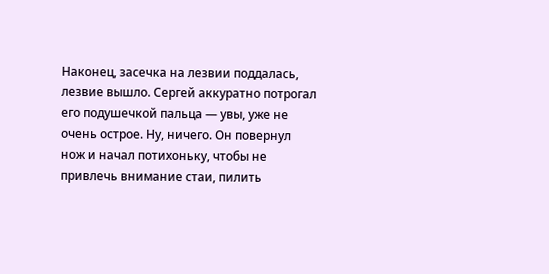Наконец, засечка на лезвии поддалась, лезвие вышло. Сергей аккуратно потрогал его подушечкой пальца — увы, уже не очень острое. Ну, ничего. Он повернул нож и начал потихоньку, чтобы не привлечь внимание стаи, пилить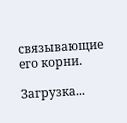связывающие его корни.

Загрузка...